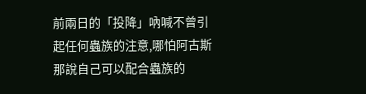前兩日的「投降」吶喊不曾引起任何蟲族的注意,哪怕阿古斯那說自己可以配合蟲族的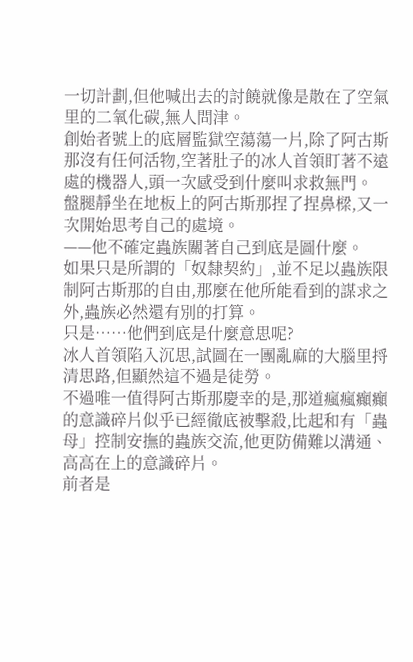一切計劃,但他喊出去的討饒就像是散在了空氣里的二氧化碳,無人問津。
創始者號上的底層監獄空蕩蕩一片,除了阿古斯那沒有任何活物,空著肚子的冰人首領盯著不遠處的機器人,頭一次感受到什麼叫求救無門。
盤腿靜坐在地板上的阿古斯那捏了捏鼻樑,又一次開始思考自己的處境。
——他不確定蟲族關著自己到底是圖什麼。
如果只是所謂的「奴隸契約」,並不足以蟲族限制阿古斯那的自由,那麼在他所能看到的謀求之外,蟲族必然還有別的打算。
只是……他們到底是什麼意思呢?
冰人首領陷入沉思,試圖在一團亂麻的大腦里捋清思路,但顯然這不過是徒勞。
不過唯一值得阿古斯那慶幸的是,那道瘋瘋癲癲的意識碎片似乎已經徹底被擊殺,比起和有「蟲母」控制安撫的蟲族交流,他更防備難以溝通、高高在上的意識碎片。
前者是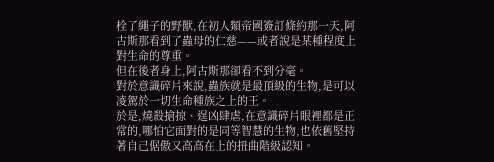栓了繩子的野獸,在初人類帝國簽訂條約那一天,阿古斯那看到了蟲母的仁慈——或者說是某種程度上對生命的尊重。
但在後者身上,阿古斯那卻看不到分毫。
對於意識碎片來說,蟲族就是最頂級的生物,是可以凌駕於一切生命種族之上的王。
於是,燒殺搶掠、逞凶肆虐,在意識碎片眼裡都是正常的,哪怕它面對的是同等智慧的生物,也依舊堅持著自己倨傲又高高在上的扭曲階級認知。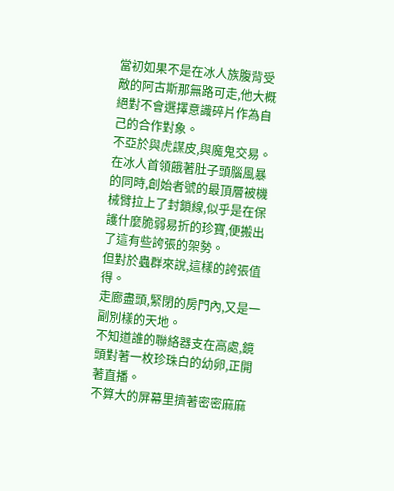當初如果不是在冰人族腹背受敵的阿古斯那無路可走,他大概絕對不會選擇意識碎片作為自己的合作對象。
不亞於與虎謀皮,與魔鬼交易。
在冰人首領餓著肚子頭腦風暴的同時,創始者號的最頂層被機械臂拉上了封鎖線,似乎是在保護什麼脆弱易折的珍寶,便搬出了這有些誇張的架勢。
但對於蟲群來說,這樣的誇張值得。
走廊盡頭,緊閉的房門內,又是一副別樣的天地。
不知道誰的聯絡器支在高處,鏡頭對著一枚珍珠白的幼卵,正開著直播。
不算大的屏幕里擠著密密麻麻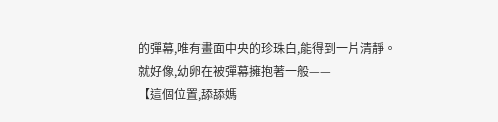的彈幕,唯有畫面中央的珍珠白,能得到一片清靜。
就好像,幼卵在被彈幕擁抱著一般——
【這個位置,舔舔媽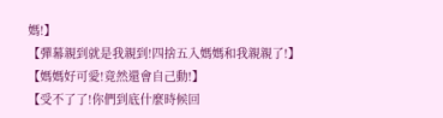媽!】
【彈幕親到就是我親到!四捨五入媽媽和我親親了!】
【媽媽好可愛!竟然還會自己動!】
【受不了了!你們到底什麼時候回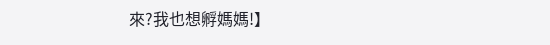來?我也想孵媽媽!】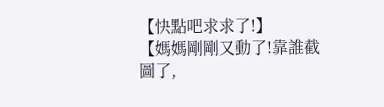【快點吧求求了!】
【媽媽剛剛又動了!靠誰截圖了,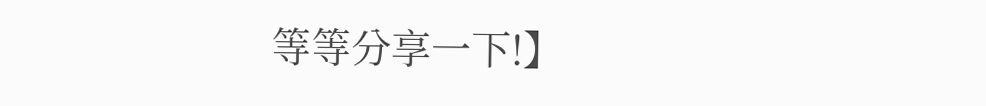等等分享一下!】